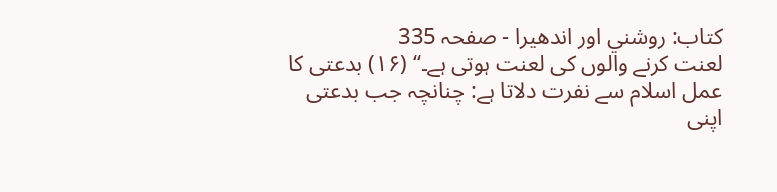کتاب: روشني اور اندھیرا - صفحہ 335
لعنت کرنے والوں کی لعنت ہوتی ہے۔‘‘ (۱۶) بدعتی کا عمل اسلام سے نفرت دلاتا ہے: چنانچہ جب بدعتی اپنی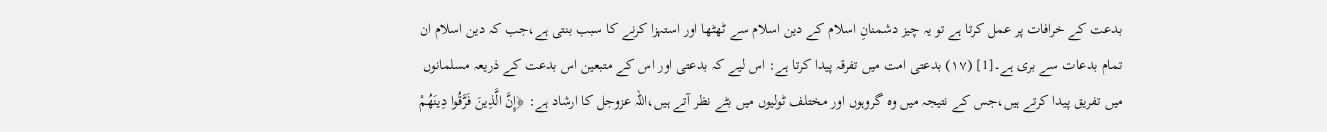بدعت کے خرافات پر عمل کرتا ہے تو یہ چیز دشمنانِ اسلام کے دین اسلام سے ٹھٹھا اور استہزا کرنے کا سبب بنتی ہے،جب کہ دین اسلام ان تمام بدعات سے بری ہے۔[1] (۱۷) بدعتی امت میں تفرقہ پیدا کرتا ہے: اس لیے کہ بدعتی اور اس کے متبعین اس بدعت کے ذریعہ مسلمانوں میں تفریق پیدا کرتے ہیں،جس کے نتیجہ میں وہ گروہوں اور مختلف ٹولیوں میں بٹے نظر آتے ہیں،اللہ عزوجل کا ارشاد ہے: ﴿إِنَّ الَّذِينَ فَرَّقُوا دِينَهُمْ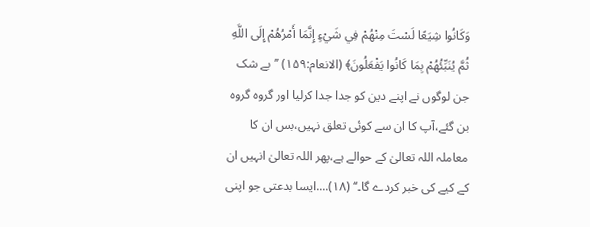وَكَانُوا شِيَعًا لَسْتَ مِنْهُمْ فِي شَيْءٍ إِنَّمَا أَمْرُهُمْ إِلَى اللَّهِ ثُمَّ يُنَبِّئُهُمْ بِمَا كَانُوا يَفْعَلُونَ﴾ (الانعام:۱۵۹) ’’بے شک جن لوگوں نے اپنے دین کو جدا جدا کرلیا اور گروہ گروہ بن گئے،آپ کا ان سے کوئی تعلق نہیں،بس ان کا معاملہ اللہ تعالیٰ کے حوالے ہے،پھر اللہ تعالیٰ انہیں ان کے کیے کی خبر کردے گا۔‘‘ (۱۸)....ایسا بدعتی جو اپنی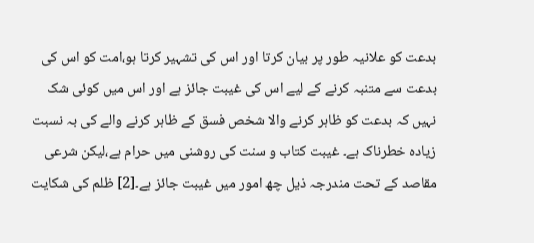بدعت کو علانیہ طور پر بیان کرتا اور اس کی تشہیر کرتا ہو،امت کو اس کی بدعت سے متنبہ کرنے کے لیے اس کی غیبت جائز ہے اور اس میں کوئی شک نہیں کہ بدعت کو ظاہر کرنے والا شخص فسق کے ظاہر کرنے والے کی بہ نسبت زیادہ خطرناک ہے۔ غیبت کتاب و سنت کی روشنی میں حرام ہے،لیکن شرعی مقاصد کے تحت مندرجہ ذیل چھ امور میں غیبت جائز ہے۔[2] ظلم کی شکایت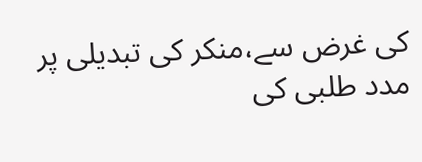کی غرض سے،منکر کی تبدیلی پر مدد طلبی کی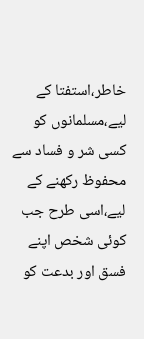خاطر،استفتا کے لیے،مسلمانوں کو کسی شر و فساد سے محفوظ رکھنے کے لیے،اسی طرح جب کوئی شخص اپنے فسق اور بدعت کو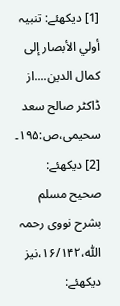[1] دیکھئے: تنبیہ أولي الأبصار إلی کمال الدین....از ڈاکٹر صالح سعد سحیمی،ص:۱۹۵۔ [2] دیکھئے: صحیح مسلم بشرح نووی رحمہ اللّٰہ،۱۶/۱۴۲،نیز دیکھئے: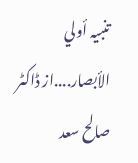تنبیہ أولي الأبصار....از ڈاکٹر صالح سعد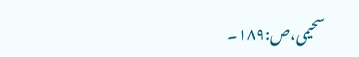سحیمی،ص:۱۸۹۔